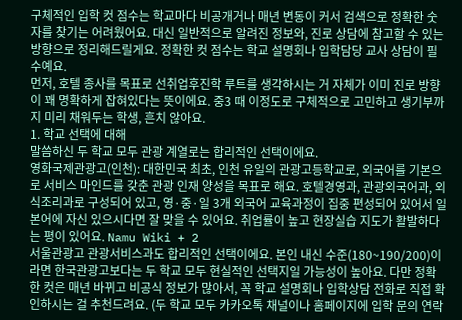구체적인 입학 컷 점수는 학교마다 비공개거나 매년 변동이 커서 검색으로 정확한 숫자를 찾기는 어려웠어요. 대신 일반적으로 알려진 정보와, 진로 상담에 참고할 수 있는 방향으로 정리해드릴게요. 정확한 컷 점수는 학교 설명회나 입학담당 교사 상담이 필수예요.
먼저, 호텔 종사를 목표로 선취업후진학 루트를 생각하시는 거 자체가 이미 진로 방향이 꽤 명확하게 잡혀있다는 뜻이에요. 중3 때 이정도로 구체적으로 고민하고 생기부까지 미리 채워두는 학생, 흔치 않아요.
1. 학교 선택에 대해
말씀하신 두 학교 모두 관광 계열로는 합리적인 선택이에요.
영화국제관광고(인천): 대한민국 최초, 인천 유일의 관광고등학교로, 외국어를 기본으로 서비스 마인드를 갖춘 관광 인재 양성을 목표로 해요. 호텔경영과, 관광외국어과, 외식조리과로 구성되어 있고, 영·중·일 3개 외국어 교육과정이 집중 편성되어 있어서 일본어에 자신 있으시다면 잘 맞을 수 있어요. 취업률이 높고 현장실습 지도가 활발하다는 평이 있어요. Namu Wiki + 2
서울관광고 관광서비스과도 합리적인 선택이에요. 본인 내신 수준(180~190/200)이라면 한국관광고보다는 두 학교 모두 현실적인 선택지일 가능성이 높아요. 다만 정확한 컷은 매년 바뀌고 비공식 정보가 많아서, 꼭 학교 설명회나 입학상담 전화로 직접 확인하시는 걸 추천드려요. (두 학교 모두 카카오톡 채널이나 홈페이지에 입학 문의 연락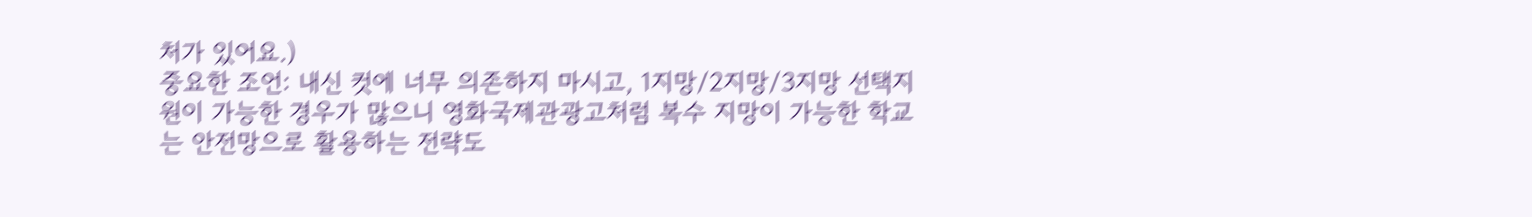처가 있어요.)
중요한 조언: 내신 컷에 너무 의존하지 마시고, 1지망/2지망/3지망 선택지원이 가능한 경우가 많으니 영화국제관광고처럼 복수 지망이 가능한 학교는 안전망으로 활용하는 전략도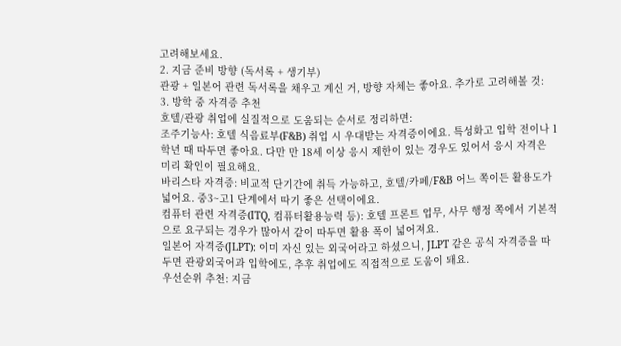고려해보세요.
2. 지금 준비 방향 (독서록 + 생기부)
관광 + 일본어 관련 독서록을 채우고 계신 거, 방향 자체는 좋아요. 추가로 고려해볼 것:
3. 방학 중 자격증 추천
호텔/관광 취업에 실질적으로 도움되는 순서로 정리하면:
조주기능사: 호텔 식음료부(F&B) 취업 시 우대받는 자격증이에요. 특성화고 입학 전이나 1학년 때 따두면 좋아요. 다만 만 18세 이상 응시 제한이 있는 경우도 있어서 응시 자격은 미리 확인이 필요해요.
바리스타 자격증: 비교적 단기간에 취득 가능하고, 호텔/카페/F&B 어느 쪽이든 활용도가 넓어요. 중3~고1 단계에서 따기 좋은 선택이에요.
컴퓨터 관련 자격증(ITQ, 컴퓨터활용능력 등): 호텔 프론트 업무, 사무 행정 쪽에서 기본적으로 요구되는 경우가 많아서 같이 따두면 활용 폭이 넓어져요.
일본어 자격증(JLPT): 이미 자신 있는 외국어라고 하셨으니, JLPT 같은 공식 자격증을 따두면 관광외국어과 입학에도, 추후 취업에도 직접적으로 도움이 돼요.
우선순위 추천: 지금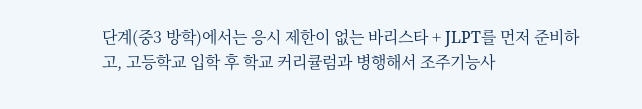단계(중3 방학)에서는 응시 제한이 없는 바리스타 + JLPT를 먼저 준비하고, 고등학교 입학 후 학교 커리큘럼과 병행해서 조주기능사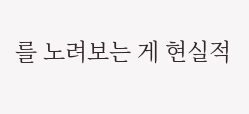를 노려보는 게 현실적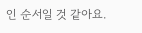인 순서일 것 같아요.